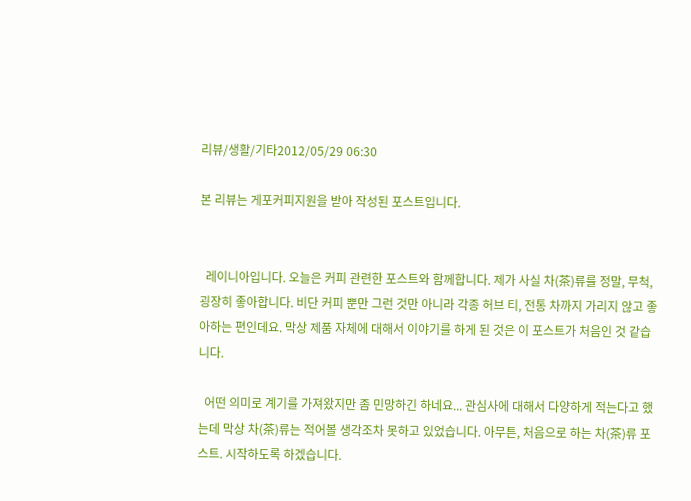리뷰/생활/기타2012/05/29 06:30

본 리뷰는 게포커피지원을 받아 작성된 포스트입니다.


  레이니아입니다. 오늘은 커피 관련한 포스트와 함께합니다. 제가 사실 차(茶)류를 정말, 무척, 굉장히 좋아합니다. 비단 커피 뿐만 그런 것만 아니라 각종 허브 티, 전통 차까지 가리지 않고 좋아하는 편인데요. 막상 제품 자체에 대해서 이야기를 하게 된 것은 이 포스트가 처음인 것 같습니다.

  어떤 의미로 계기를 가져왔지만 좀 민망하긴 하네요... 관심사에 대해서 다양하게 적는다고 했는데 막상 차(茶)류는 적어볼 생각조차 못하고 있었습니다. 아무튼, 처음으로 하는 차(茶)류 포스트. 시작하도록 하겠습니다.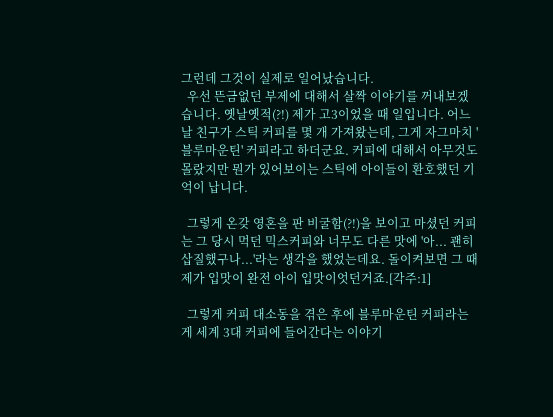그런데 그것이 실제로 일어났습니다.
  우선 뜬금없던 부제에 대해서 살짝 이야기를 꺼내보겠습니다. 옛날옛적(?!) 제가 고3이었을 때 일입니다. 어느날 친구가 스틱 커피를 몇 개 가져왔는데, 그게 자그마치 '블루마운틴' 커피라고 하더군요. 커피에 대해서 아무것도 몰랐지만 뭔가 있어보이는 스틱에 아이들이 환호했던 기억이 납니다.

  그렇게 온갖 영혼을 판 비굴함(?!)을 보이고 마셨던 커피는 그 당시 먹던 믹스커피와 너무도 다른 맛에 '아... 괜히 삽질했구나...'라는 생각을 했었는데요. 돌이켜보면 그 때 제가 입맛이 완전 아이 입맛이엇던거죠.[각주:1]

  그렇게 커피 대소동을 겪은 후에 블루마운틴 커피라는 게 세계 3대 커피에 들어간다는 이야기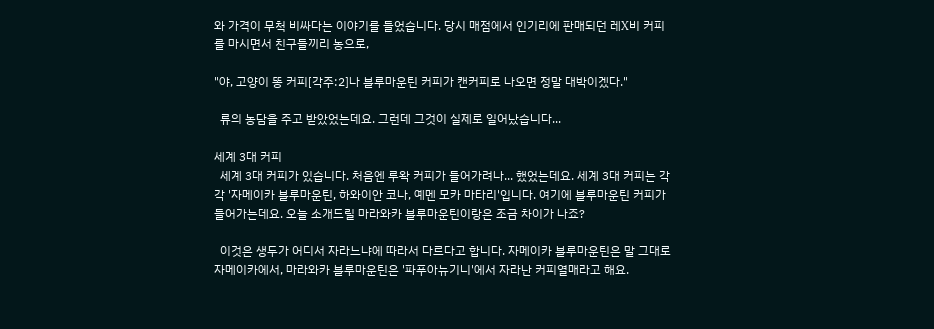와 가격이 무척 비싸다는 이야기를 들었습니다. 당시 매점에서 인기리에 판매되던 레X비 커피를 마시면서 친구들끼리 농으로,

"야, 고양이 똥 커피[각주:2]나 블루마운틴 커피가 캔커피로 나오면 정말 대박이겠다."

  류의 농담을 주고 받았었는데요. 그런데 그것이 실제로 일어났습니다...

세계 3대 커피
  세계 3대 커피가 있습니다. 처음엔 루왁 커피가 들어가려나... 했었는데요. 세계 3대 커피는 각각 '자메이카 블루마운틴, 하와이안 코나, 예멘 모카 마타리'입니다. 여기에 블루마운틴 커피가 들어가는데요. 오늘 소개드릴 마라와카 블루마운틴이랑은 조금 차이가 나죠?

  이것은 생두가 어디서 자라느냐에 따라서 다르다고 합니다. 자메이카 블루마운틴은 말 그대로 자메이카에서, 마라와카 블루마운틴은 '파푸아뉴기니'에서 자라난 커피열매라고 해요.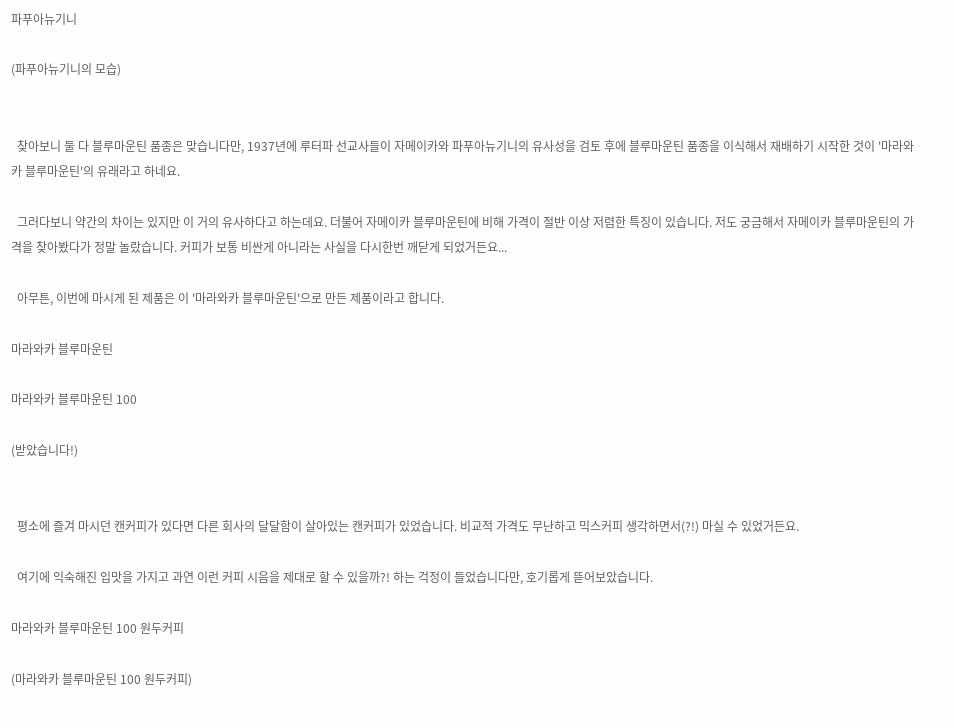파푸아뉴기니

(파푸아뉴기니의 모습)


  찾아보니 둘 다 블루마운틴 품종은 맞습니다만, 1937년에 루터파 선교사들이 자메이카와 파푸아뉴기니의 유사성을 검토 후에 블루마운틴 품종을 이식해서 재배하기 시작한 것이 '마라와카 블루마운틴'의 유래라고 하네요.

  그러다보니 약간의 차이는 있지만 이 거의 유사하다고 하는데요. 더불어 자메이카 블루마운틴에 비해 가격이 절반 이상 저렴한 특징이 있습니다. 저도 궁금해서 자메이카 블루마운틴의 가격을 찾아봤다가 정말 놀랐습니다. 커피가 보통 비싼게 아니라는 사실을 다시한번 깨닫게 되었거든요...

  아무튼, 이번에 마시게 된 제품은 이 '마라와카 블루마운틴'으로 만든 제품이라고 합니다.

마라와카 블루마운틴

마라와카 블루마운틴 100

(받았습니다!)


  평소에 즐겨 마시던 캔커피가 있다면 다른 회사의 달달함이 살아있는 캔커피가 있었습니다. 비교적 가격도 무난하고 믹스커피 생각하면서(?!) 마실 수 있었거든요.

  여기에 익숙해진 입맛을 가지고 과연 이런 커피 시음을 제대로 할 수 있을까?! 하는 걱정이 들었습니다만, 호기롭게 뜯어보았습니다.

마라와카 블루마운틴 100 원두커피

(마라와카 블루마운틴 100 원두커피)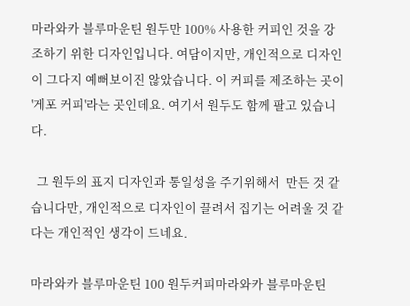마라와카 블루마운틴 원두만 100% 사용한 커피인 것을 강조하기 위한 디자인입니다. 여담이지만, 개인적으로 디자인이 그다지 예뻐보이진 않았습니다. 이 커피를 제조하는 곳이 '게포 커피'라는 곳인데요. 여기서 원두도 함께 팔고 있습니다.

  그 원두의 표지 디자인과 통일성을 주기위해서  만든 것 같습니다만, 개인적으로 디자인이 끌려서 집기는 어려울 것 같다는 개인적인 생각이 드네요.

마라와카 블루마운틴 100 원두커피마라와카 블루마운틴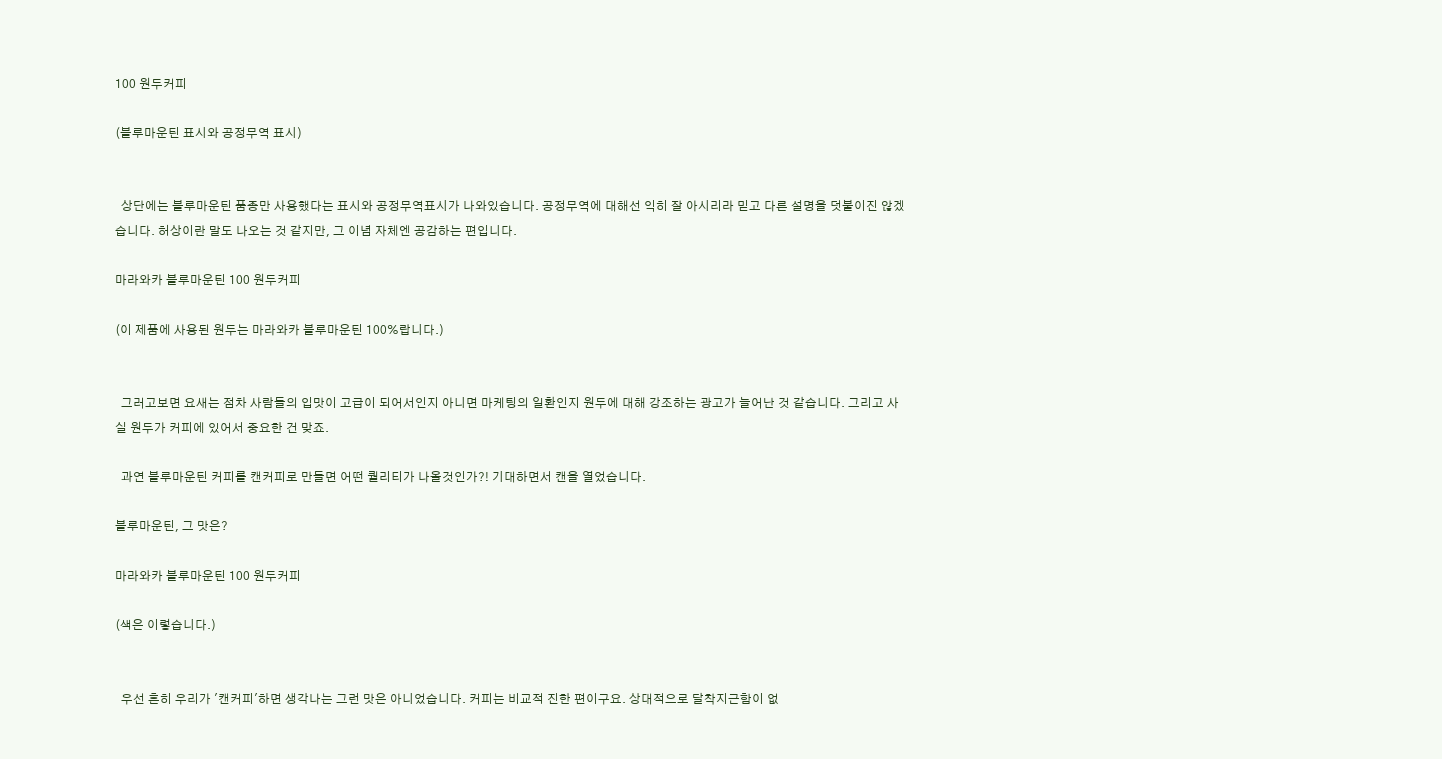100 원두커피

(블루마운틴 표시와 공정무역 표시)


  상단에는 블루마운틴 품종만 사용했다는 표시와 공정무역표시가 나와있습니다. 공정무역에 대해선 익히 잘 아시리라 믿고 다른 설명을 덧붙이진 않겠습니다. 허상이란 말도 나오는 것 같지만, 그 이념 자체엔 공감하는 편입니다.

마라와카 블루마운틴 100 원두커피

(이 제품에 사용된 원두는 마라와카 블루마운틴 100%랍니다.)


  그러고보면 요새는 점차 사람들의 입맛이 고급이 되어서인지 아니면 마케팅의 일환인지 원두에 대해 강조하는 광고가 늘어난 것 같습니다. 그리고 사실 원두가 커피에 있어서 중요한 건 맞죠.

  과연 블루마운틴 커피를 캔커피로 만들면 어떤 퀄리티가 나올것인가?! 기대하면서 캔을 열었습니다.

블루마운틴, 그 맛은?

마라와카 블루마운틴 100 원두커피

(색은 이렇습니다.)


  우선 흔히 우리가 '캔커피'하면 생각나는 그런 맛은 아니었습니다. 커피는 비교적 진한 편이구요. 상대적으로 달착지근함이 없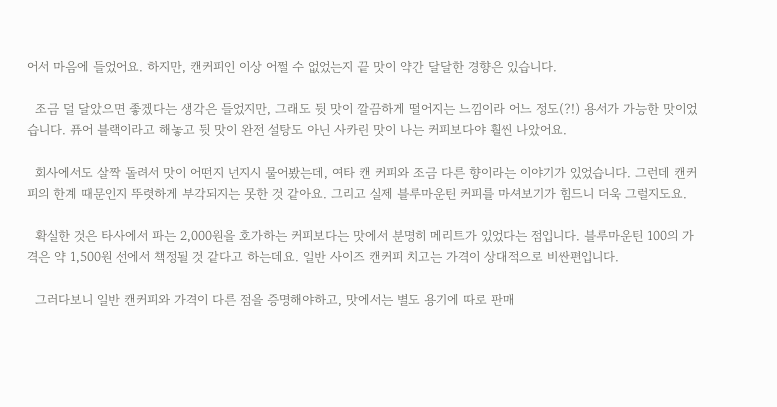어서 마음에 들었어요. 하지만, 캔커피인 이상 어쩔 수 없었는지 끝 맛이 약간 달달한 경향은 있습니다.

  조금 덜 달았으면 좋겠다는 생각은 들었지만, 그래도 뒷 맛이 깔끔하게 떨어지는 느낌이라 어느 정도(?!) 용서가 가능한 맛이었습니다. 퓨어 블랙이라고 해놓고 뒷 맛이 완전 설탕도 아닌 사카린 맛이 나는 커피보다야 훨씬 나았어요.

  회사에서도 살짝 돌려서 맛이 어떤지 넌지시 물어봤는데, 여타 캔 커피와 조금 다른 향이라는 이야기가 있었습니다. 그런데 캔커피의 한계 때문인지 뚜렷하게 부각되지는 못한 것 같아요. 그리고 실제 블루마운틴 커피를 마셔보기가 힘드니 더욱 그럴지도요.

  확실한 것은 타사에서 파는 2,000원을 호가하는 커피보다는 맛에서 분명히 메리트가 있었다는 점입니다. 블루마운틴 100의 가격은 약 1,500원 선에서 책정될 것 같다고 하는데요. 일반 사이즈 캔커피 치고는 가격이 상대적으로 비싼편입니다.

  그러다보니 일반 캔커피와 가격이 다른 점을 증명해야하고, 맛에서는 별도 용기에 따로 판매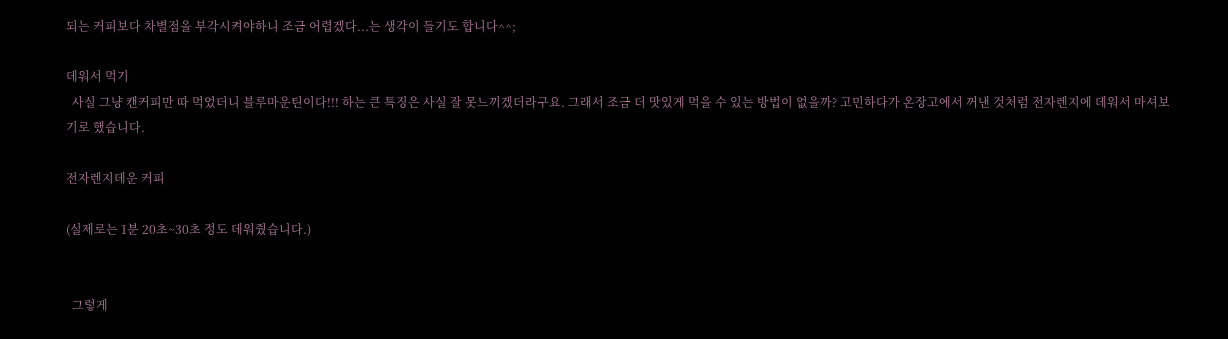되는 커피보다 차별점을 부각시켜야하니 조금 어렵겠다...는 생각이 들기도 합니다^^;

데워서 먹기
  사실 그냥 캔커피만 따 먹었더니 블루마운틴이다!!! 하는 큰 특징은 사실 잘 못느끼겠더라구요. 그래서 조금 더 맛있게 먹을 수 있는 방법이 없을까? 고민하다가 온장고에서 꺼낸 것처럼 전자렌지에 데워서 마셔보기로 했습니다.

전자렌지데운 커피

(실제로는 1분 20초~30초 정도 데워줬습니다.)


  그렇게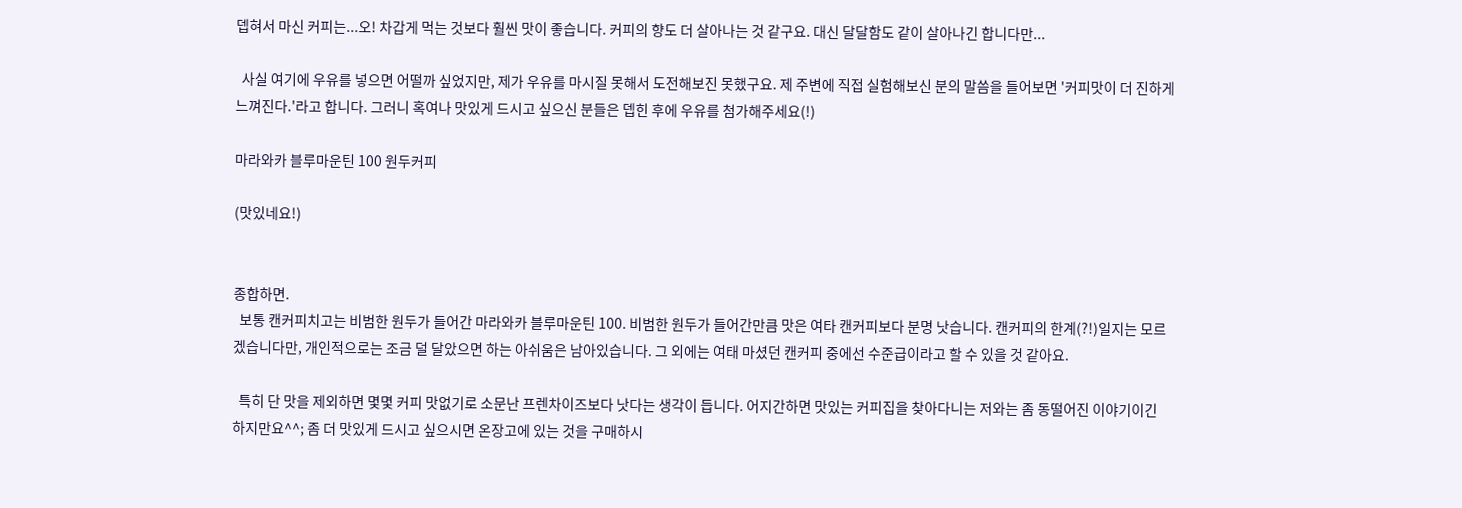뎁혀서 마신 커피는...오! 차갑게 먹는 것보다 훨씬 맛이 좋습니다. 커피의 향도 더 살아나는 것 같구요. 대신 달달함도 같이 살아나긴 합니다만...

  사실 여기에 우유를 넣으면 어떨까 싶었지만, 제가 우유를 마시질 못해서 도전해보진 못했구요. 제 주변에 직접 실험해보신 분의 말씀을 들어보면 '커피맛이 더 진하게 느껴진다.'라고 합니다. 그러니 혹여나 맛있게 드시고 싶으신 분들은 뎁힌 후에 우유를 첨가해주세요(!)

마라와카 블루마운틴 100 원두커피

(맛있네요!)


종합하면.
  보통 캔커피치고는 비범한 원두가 들어간 마라와카 블루마운틴 100. 비범한 원두가 들어간만큼 맛은 여타 캔커피보다 분명 낫습니다. 캔커피의 한계(?!)일지는 모르겠습니다만, 개인적으로는 조금 덜 달았으면 하는 아쉬움은 남아있습니다. 그 외에는 여태 마셨던 캔커피 중에선 수준급이라고 할 수 있을 것 같아요.

  특히 단 맛을 제외하면 몇몇 커피 맛없기로 소문난 프렌차이즈보다 낫다는 생각이 듭니다. 어지간하면 맛있는 커피집을 찾아다니는 저와는 좀 동떨어진 이야기이긴 하지만요^^; 좀 더 맛있게 드시고 싶으시면 온장고에 있는 것을 구매하시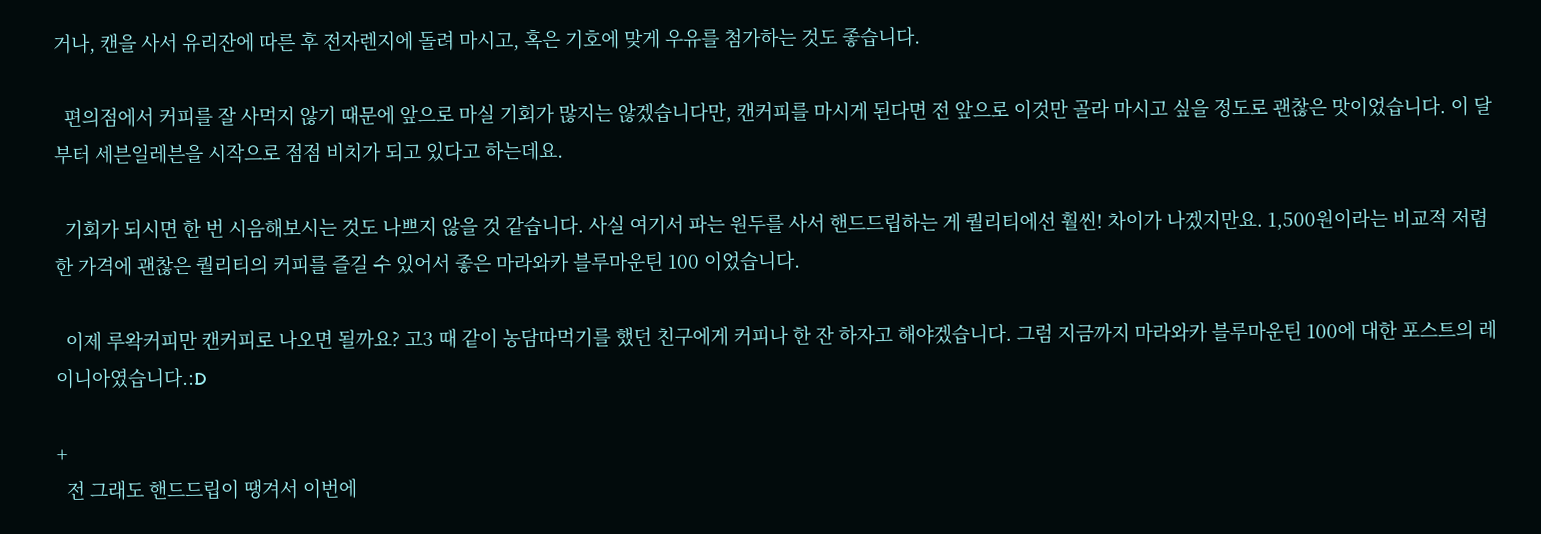거나, 캔을 사서 유리잔에 따른 후 전자렌지에 돌려 마시고, 혹은 기호에 맞게 우유를 첨가하는 것도 좋습니다.

  편의점에서 커피를 잘 사먹지 않기 때문에 앞으로 마실 기회가 많지는 않겠습니다만, 캔커피를 마시게 된다면 전 앞으로 이것만 골라 마시고 싶을 정도로 괜찮은 맛이었습니다. 이 달부터 세븐일레븐을 시작으로 점점 비치가 되고 있다고 하는데요.

  기회가 되시면 한 번 시음해보시는 것도 나쁘지 않을 것 같습니다. 사실 여기서 파는 원두를 사서 핸드드립하는 게 퀄리티에선 훨씬! 차이가 나겠지만요. 1,500원이라는 비교적 저렴한 가격에 괜찮은 퀄리티의 커피를 즐길 수 있어서 좋은 마라와카 블루마운틴 100 이었습니다.

  이제 루왁커피만 캔커피로 나오면 될까요? 고3 때 같이 농담따먹기를 했던 친구에게 커피나 한 잔 하자고 해야겠습니다. 그럼 지금까지 마라와카 블루마운틴 100에 대한 포스트의 레이니아였습니다.:D

+
  전 그래도 핸드드립이 땡겨서 이번에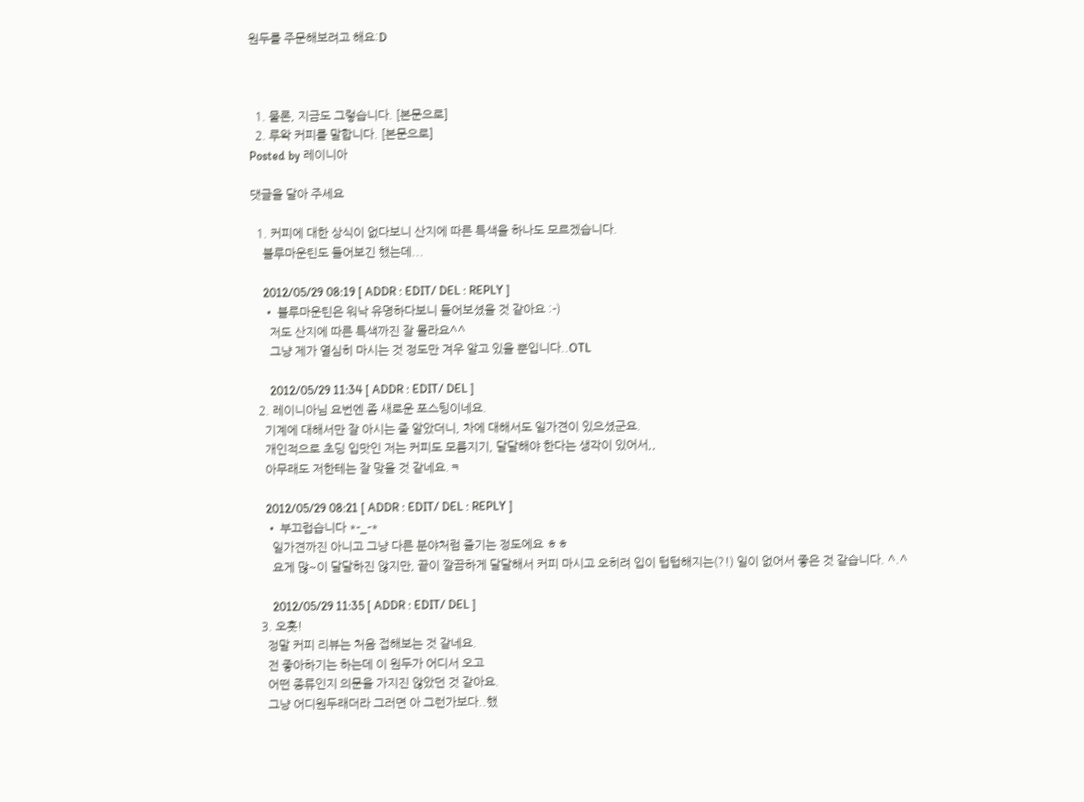원두를 주문해보려고 해요:D



  1. 물론, 지금도 그렇습니다. [본문으로]
  2. 루왁 커피를 말합니다. [본문으로]
Posted by 레이니아

댓글을 달아 주세요

  1. 커피에 대한 상식이 없다보니 산지에 따른 특색을 하나도 모르겠습니다.
    블루마운틴도 들어보긴 했는데...

    2012/05/29 08:19 [ ADDR : EDIT/ DEL : REPLY ]
    • 블루마운틴은 워낙 유명하다보니 들어보셨을 것 같아요 :-)
      저도 산지에 따른 특색까진 잘 몰라요^^
      그냥 제가 열심히 마시는 것 정도만 겨우 알고 있을 뿐입니다..OTL

      2012/05/29 11:34 [ ADDR : EDIT/ DEL ]
  2. 레이니아님 요번엔 좀 새로운 포스팅이네요.
    기계에 대해서만 잘 아시는 줄 알았더니, 차에 대해서도 일가견이 있으셨군요.
    개인적으로 초딩 입맛인 저는 커피도 모름지기, 달달해야 한다는 생각이 있어서,,
    아무래도 저한테는 잘 맞을 것 같네요.ㅋ

    2012/05/29 08:21 [ ADDR : EDIT/ DEL : REPLY ]
    • 부끄럽습니다 *-_-*
      일가견까진 아니고 그냥 다른 분야처럼 즐기는 정도에요 ㅎㅎ
      요게 많~이 달달하진 않지만, 끝이 깔끔하게 달달해서 커피 마시고 오히려 입이 텁텁해지는(?!) 일이 없어서 좋은 것 같습니다. ^.^

      2012/05/29 11:35 [ ADDR : EDIT/ DEL ]
  3. 오홋!
    정말 커피 리뷰는 처음 접해보는 것 같네요.
    전 좋아하기는 하는데 이 원두가 어디서 오고
    어떤 종류인지 의문을 가지진 않았던 것 같아요.
    그냥 어디원두래더라 그러면 아 그런가보다..했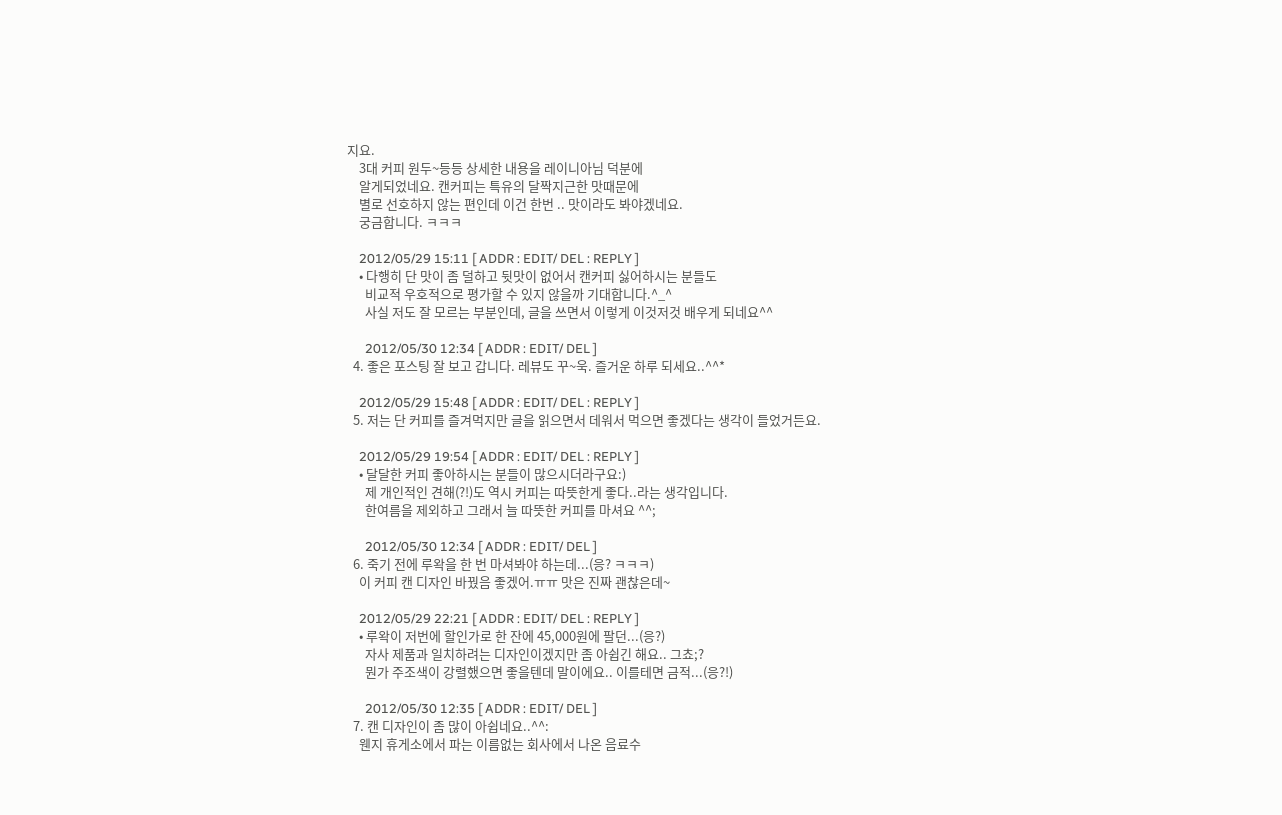지요.
    3대 커피 원두~등등 상세한 내용을 레이니아님 덕분에
    알게되었네요. 캔커피는 특유의 달짝지근한 맛때문에
    별로 선호하지 않는 편인데 이건 한번 .. 맛이라도 봐야겠네요.
    궁금합니다. ㅋㅋㅋ

    2012/05/29 15:11 [ ADDR : EDIT/ DEL : REPLY ]
    • 다행히 단 맛이 좀 덜하고 뒷맛이 없어서 캔커피 싫어하시는 분들도
      비교적 우호적으로 평가할 수 있지 않을까 기대합니다.^_^
      사실 저도 잘 모르는 부분인데, 글을 쓰면서 이렇게 이것저것 배우게 되네요^^

      2012/05/30 12:34 [ ADDR : EDIT/ DEL ]
  4. 좋은 포스팅 잘 보고 갑니다. 레뷰도 꾸~욱. 즐거운 하루 되세요..^^*

    2012/05/29 15:48 [ ADDR : EDIT/ DEL : REPLY ]
  5. 저는 단 커피를 즐겨먹지만 글을 읽으면서 데워서 먹으면 좋겠다는 생각이 들었거든요.

    2012/05/29 19:54 [ ADDR : EDIT/ DEL : REPLY ]
    • 달달한 커피 좋아하시는 분들이 많으시더라구요:)
      제 개인적인 견해(?!)도 역시 커피는 따뜻한게 좋다..라는 생각입니다.
      한여름을 제외하고 그래서 늘 따뜻한 커피를 마셔요 ^^;

      2012/05/30 12:34 [ ADDR : EDIT/ DEL ]
  6. 죽기 전에 루왁을 한 번 마셔봐야 하는데...(응? ㅋㅋㅋ)
    이 커피 캔 디자인 바꿨음 좋겠어.ㅠㅠ 맛은 진짜 괜찮은데~

    2012/05/29 22:21 [ ADDR : EDIT/ DEL : REPLY ]
    • 루왁이 저번에 할인가로 한 잔에 45,000원에 팔던...(응?)
      자사 제품과 일치하려는 디자인이겠지만 좀 아쉽긴 해요.. 그쵸;?
      뭔가 주조색이 강렬했으면 좋을텐데 말이에요.. 이를테면 금적...(응?!)

      2012/05/30 12:35 [ ADDR : EDIT/ DEL ]
  7. 캔 디자인이 좀 많이 아쉽네요..^^:
    웬지 휴게소에서 파는 이름없는 회사에서 나온 음료수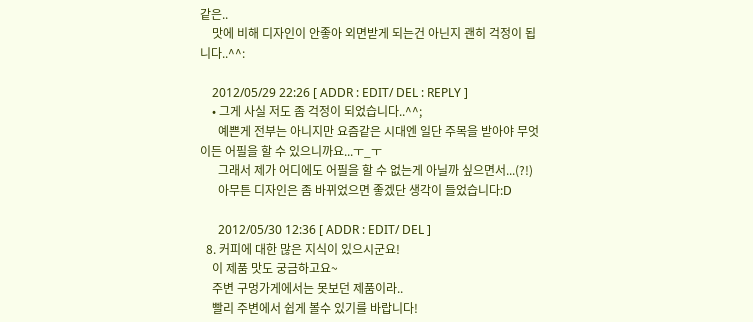같은..
    맛에 비해 디자인이 안좋아 외면받게 되는건 아닌지 괜히 걱정이 됩니다..^^:

    2012/05/29 22:26 [ ADDR : EDIT/ DEL : REPLY ]
    • 그게 사실 저도 좀 걱정이 되었습니다..^^;
      예쁜게 전부는 아니지만 요즘같은 시대엔 일단 주목을 받아야 무엇이든 어필을 할 수 있으니까요...ㅜ_ㅜ
      그래서 제가 어디에도 어필을 할 수 없는게 아닐까 싶으면서...(?!)
      아무튼 디자인은 좀 바뀌었으면 좋겠단 생각이 들었습니다:D

      2012/05/30 12:36 [ ADDR : EDIT/ DEL ]
  8. 커피에 대한 많은 지식이 있으시군요!
    이 제품 맛도 궁금하고요~
    주변 구멍가게에서는 못보던 제품이라..
    빨리 주변에서 쉽게 볼수 있기를 바랍니다!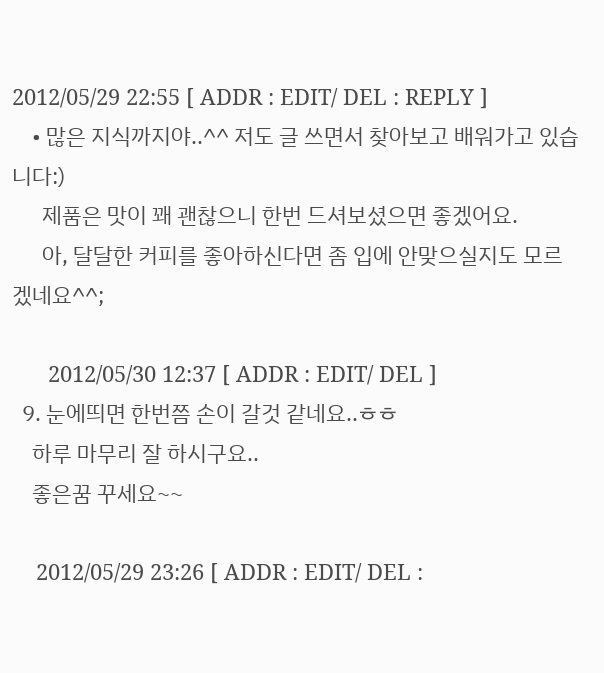2012/05/29 22:55 [ ADDR : EDIT/ DEL : REPLY ]
    • 많은 지식까지야..^^ 저도 글 쓰면서 찾아보고 배워가고 있습니다:)
      제품은 맛이 꽤 괜찮으니 한번 드셔보셨으면 좋겠어요.
      아, 달달한 커피를 좋아하신다면 좀 입에 안맞으실지도 모르겠네요^^;

      2012/05/30 12:37 [ ADDR : EDIT/ DEL ]
  9. 눈에띄면 한번쯤 손이 갈것 같네요..ㅎㅎ
    하루 마무리 잘 하시구요..
    좋은꿈 꾸세요~~

    2012/05/29 23:26 [ ADDR : EDIT/ DEL :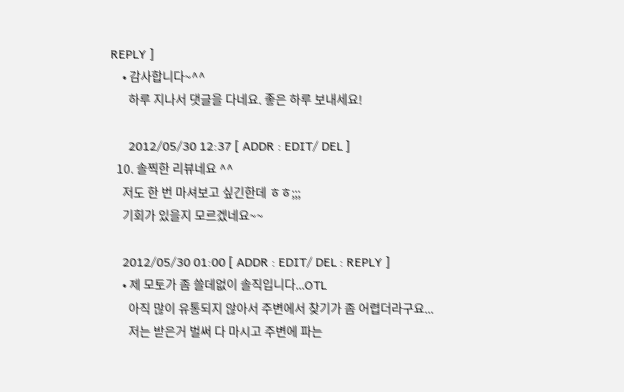REPLY ]
    • 감사합니다~^^
      하루 지나서 댓글을 다네요. 좋은 하루 보내세요!

      2012/05/30 12:37 [ ADDR : EDIT/ DEL ]
  10. 솔찍한 리뷰네요 ^^
    저도 한 번 마셔보고 싶긴한데 ㅎㅎ;;;
    기회가 있을지 모르겠네요~~

    2012/05/30 01:00 [ ADDR : EDIT/ DEL : REPLY ]
    • 제 모토가 좀 쓸데없이 솔직입니다...OTL
      아직 많이 유통되지 않아서 주변에서 찾기가 좀 어렵더라구요...
      저는 받은거 벌써 다 마시고 주변에 파는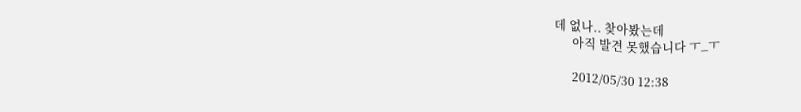데 없나.. 찾아봤는데
      아직 발견 못했습니다 ㅜ_ㅜ

      2012/05/30 12:38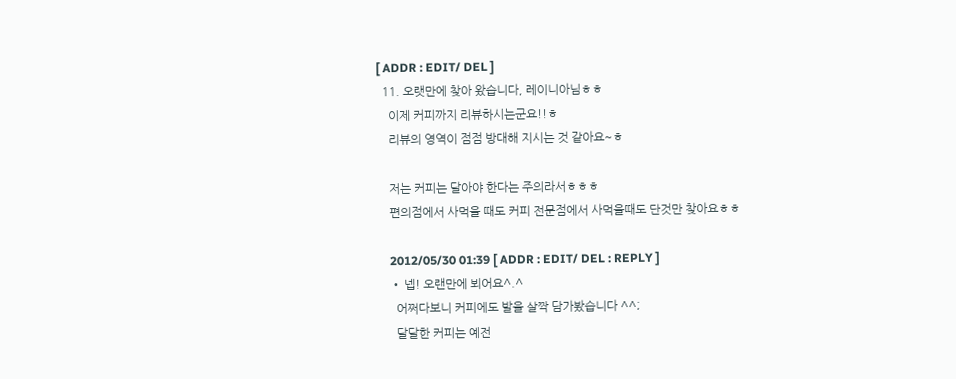[ ADDR : EDIT/ DEL ]
  11. 오랫만에 찾아 왔습니다, 레이니아님ㅎㅎ
    이제 커피까지 리뷰하시는군요!!ㅎ
    리뷰의 영역이 점점 방대해 지시는 것 같아요~ㅎ

    저는 커피는 달아야 한다는 주의라서ㅎㅎㅎ
    편의점에서 사먹을 때도 커피 전문점에서 사먹을때도 단것만 찾아요ㅎㅎ

    2012/05/30 01:39 [ ADDR : EDIT/ DEL : REPLY ]
    • 넵! 오랜만에 뵈어요^.^
      어쩌다보니 커피에도 발을 살짝 담가봤습니다 ^^;
      달달한 커피는 예전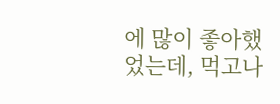에 많이 좋아했었는데, 먹고나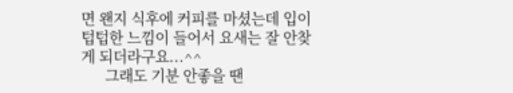면 왠지 식후에 커피를 마셨는데 입이 텁텁한 느낌이 들어서 요새는 잘 안찾게 되더라구요...^^
      그래도 기분 안좋을 땐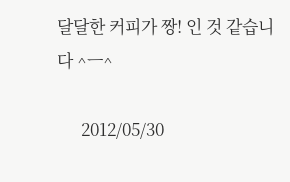달달한 커피가 짱! 인 것 같습니다 ^ㅡ^

      2012/05/30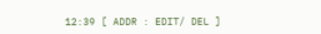12:39 [ ADDR : EDIT/ DEL ]